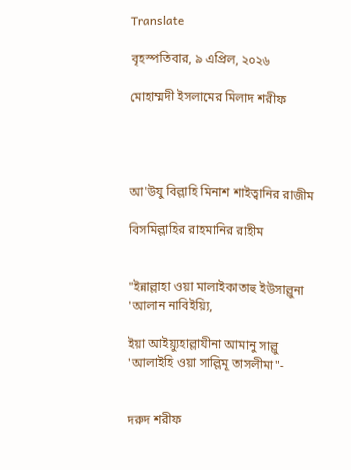Translate

বৃহস্পতিবার, ৯ এপ্রিল, ২০২৬

মোহাম্মদী ইসলামের মিলাদ শরীফ




আ'উযু বিল্লাহি মিনাশ শাইত্বানির রাজীম

বিসমিল্লাহির রাহমানির রাহীম


"ইন্নাল্লাহা ওয়া মালাইকাতাহু ইউসাল্লুনা 'আলান নাবিইয়্যি,

ইয়া আইয়্যুহাল্লাযীনা আমানু সাল্লু 'আলাইহি ওয়া সাল্লিমূ তাসলীমা"-


দরুদ শরীফ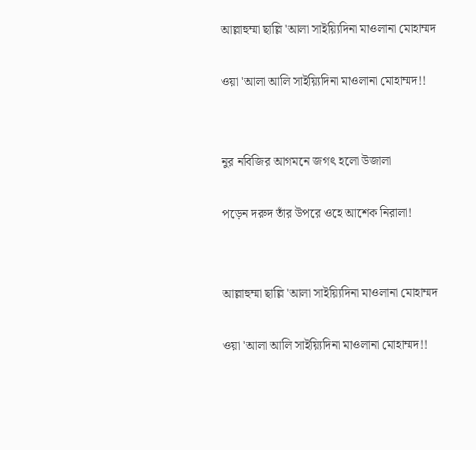আল্লাহুম্মা ছাল্লি 'আলা সাইয়্যিদিনা মাওলানা মোহাম্মদ

ওয়া 'আলা আলি সাইয়্যিদিনা মাওলানা মোহাম্মদ!!


নুর নবিজির আগমনে জগৎ হলো উজালা

পড়েন দরুদ তাঁর উপরে ওহে আশেক নিরালা!


আল্লাহুম্মা ছাল্লি 'আলা সাইয়্যিদিনা মাওলানা মোহাম্মদ

ওয়া 'আলা আলি সাইয়্যিদিনা মাওলানা মোহাম্মদ!!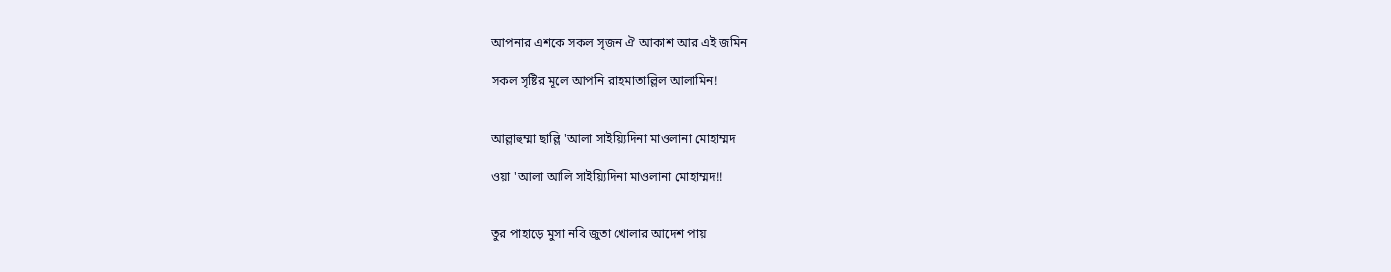আপনার এশকে সকল সৃজন ঐ আকাশ আর এই জমিন

সকল সৃষ্টির মূলে আপনি রাহমাতাল্লিল আলামিন!


আল্লাহুম্মা ছাল্লি 'আলা সাইয়্যিদিনা মাওলানা মোহাম্মদ

ওয়া 'আলা আলি সাইয়্যিদিনা মাওলানা মোহাম্মদ!!


তুর পাহাড়ে মুসা নবি জুতা খোলার আদেশ পায়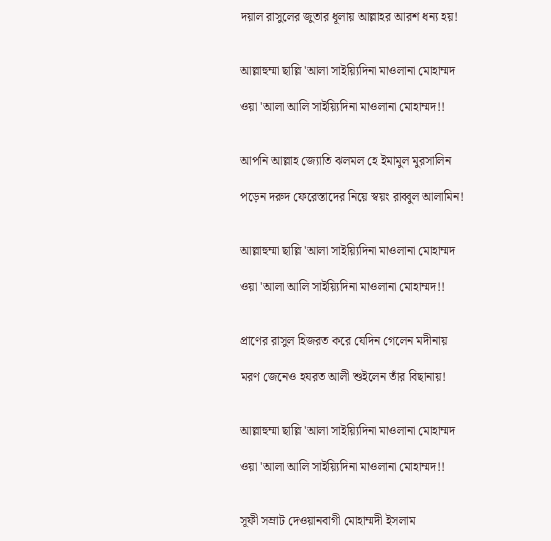দয়াল রাসুলের জুতার ধূলায় আল্লাহর আরশ ধন্য হয়!


আল্লাহুম্মা ছাল্লি 'আলা সাইয়্যিদিনা মাওলানা মোহাম্মদ

ওয়া 'আলা আলি সাইয়্যিদিনা মাওলানা মোহাম্মদ!!


আপনি আল্লাহ জ্যোতি ঝলমল হে ইমামুল মুরসালিন

পড়েন দরুদ ফেরেস্তাদের নিয়ে স্বয়ং রাব্বুল আলামিন!


আল্লাহুম্মা ছাল্লি 'আলা সাইয়্যিদিনা মাওলানা মোহাম্মদ

ওয়া 'আলা আলি সাইয়্যিদিনা মাওলানা মোহাম্মদ!!


প্রাণের রাসুল হিজরত করে যেদিন গেলেন মদীনায়

মরণ জেনেও হযরত আলী শুইলেন তাঁর বিছানায়!


আল্লাহুম্মা ছাল্লি 'আলা সাইয়্যিদিনা মাওলানা মোহাম্মদ

ওয়া 'আলা আলি সাইয়্যিদিনা মাওলানা মোহাম্মদ!!


সূফী সম্রাট দেওয়ানবাগী মোহাম্মদী ইসলাম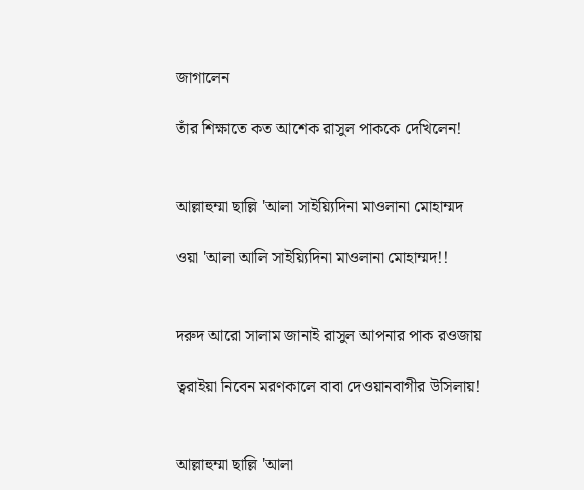জাগালেন

তাঁর শিক্ষাতে কত আশেক রাসুল পাককে দেখিলেন!


আল্লাহুম্মা ছাল্লি 'আলা সাইয়্যিদিনা মাওলানা মোহাম্মদ

ওয়া 'আলা আলি সাইয়্যিদিনা মাওলানা মোহাম্মদ!!


দরুদ আরো সালাম জানাই রাসুল আপনার পাক রওজায়

ত্বরাইয়া নিবেন মরণকালে বাবা দেওয়ানবাগীর উসিলায়!


আল্লাহুম্মা ছাল্লি 'আলা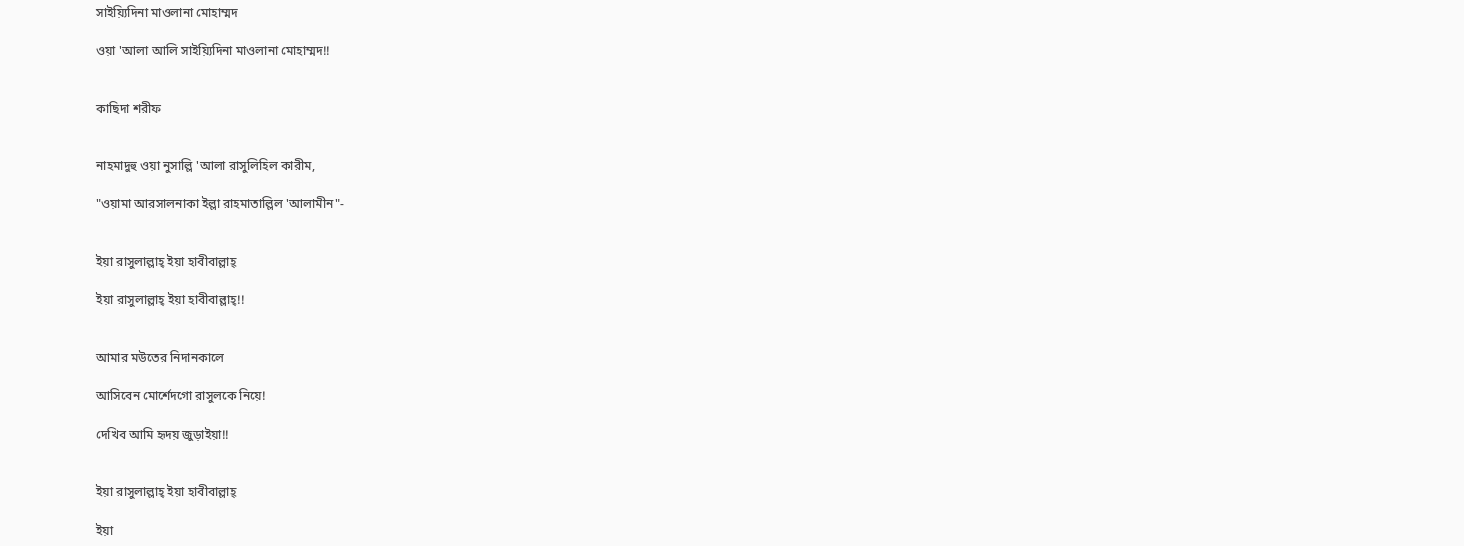সাইয়্যিদিনা মাওলানা মোহাম্মদ

ওয়া 'আলা আলি সাইয়্যিদিনা মাওলানা মোহাম্মদ!!


কাছিদা শরীফ


নাহমাদুহু ওয়া নুসাল্লি 'আলা রাসুলিহিল কারীম,

"ওয়ামা আরসালনাকা ইল্লা রাহমাতাল্লিল 'আলামীন"-


ইয়া রাসুলাল্লাহ্ ইয়া হাবীবাল্লাহ্

ইয়া রাসুলাল্লাহ্ ইয়া হাবীবাল্লাহ্!!


আমার মউতের নিদানকালে

আসিবেন মোর্শেদগো রাসুলকে নিয়ে!

দেখিব আমি হৃদয় জুড়াইয়া!!


ইয়া রাসুলাল্লাহ্ ইয়া হাবীবাল্লাহ্

ইয়া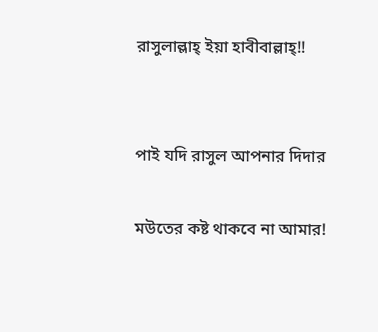রাসুলাল্লাহ্ ইয়া হাবীবাল্লাহ্!!


পাই যদি রাসুল আপনার দিদার

মউতের কষ্ট থাকবে না আমার!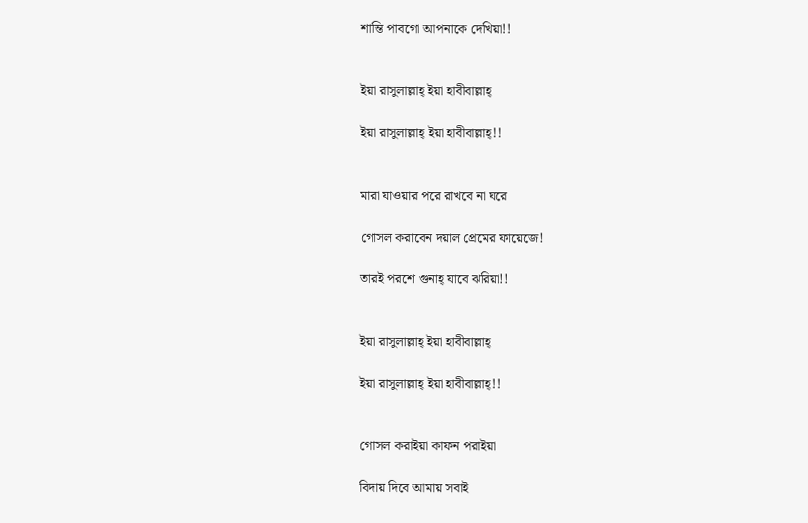শান্তি পাবগো আপনাকে দেখিয়া!!


ইয়া রাসুলাল্লাহ্ ইয়া হাবীবাল্লাহ্

ইয়া রাসুলাল্লাহ্ ইয়া হাবীবাল্লাহ্!!


মারা যাওয়ার পরে রাখবে না ঘরে

গোসল করাবেন দয়াল প্রেমের ফায়েজে!

তারই পরশে গুনাহ্ যাবে ঝরিয়া!!


ইয়া রাসুলাল্লাহ্ ইয়া হাবীবাল্লাহ্

ইয়া রাসুলাল্লাহ্ ইয়া হাবীবাল্লাহ্!!


গোসল করাইয়া কাফন পরাইয়া

বিদায় দিবে আমায় সবাই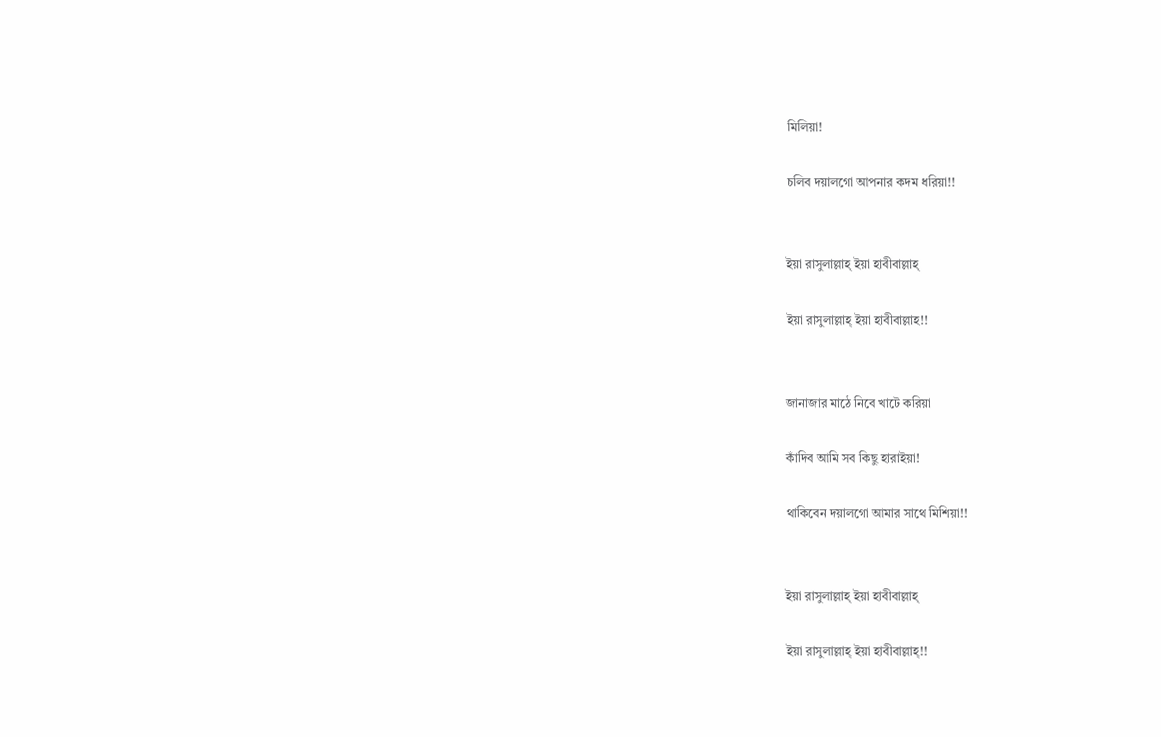মিলিয়া!

চলিব দয়ালগো আপনার কদম ধরিয়া!!


ইয়া রাসুলাল্লাহ্ ইয়া হাবীবাল্লাহ্

ইয়া রাসুলাল্লাহ্ ইয়া হাবীবাল্লাহ!!


জানাজার মাঠে নিবে খাটে করিয়া

কাঁদিব আমি সব কিছু হারাইয়া!

থাকিবেন দয়ালগো আমার সাথে মিশিয়া!!


ইয়া রাসুলাল্লাহ্ ইয়া হাবীবাল্লাহ্

ইয়া রাসুলাল্লাহ্ ইয়া হাবীবাল্লাহ্!!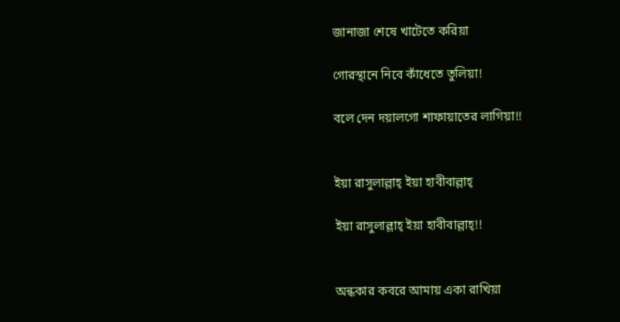জানাজা শেষে খাটেতে করিয়া

গোরস্থানে নিবে কাঁধেতে তুলিয়া!

বলে দেন দয়ালগো শাফায়াতের লাগিয়া!!


ইয়া রাসুলাল্লাহ্ ইয়া হাবীবাল্লাহ্

ইয়া রাসুলাল্লাহ্ ইয়া হাবীবাল্লাহ্!!


অন্ধকার কবরে আমায় একা রাখিয়া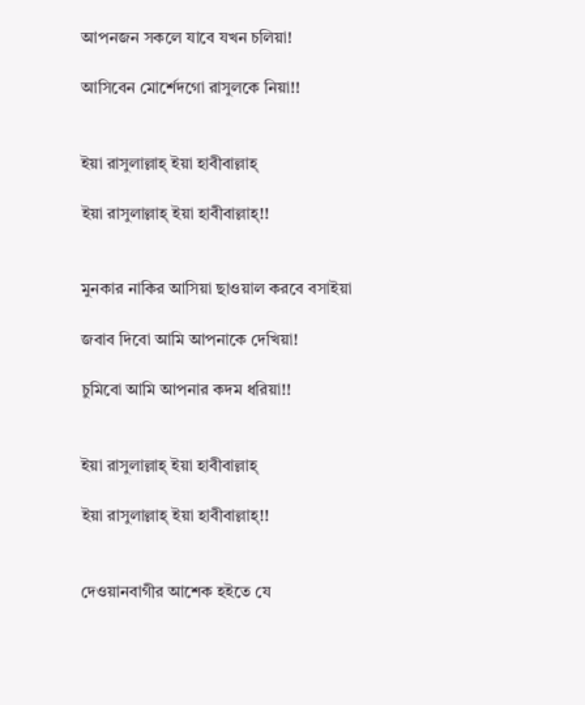আপনজন সকলে যাবে যখন চলিয়া!

আসিবেন মোর্শেদগো রাসুলকে নিয়া!!


ইয়া রাসুলাল্লাহ্ ইয়া হাবীবাল্লাহ্

ইয়া রাসুলাল্লাহ্ ইয়া হাবীবাল্লাহ্!!


মুনকার নাকির আসিয়া ছাওয়াল করবে বসাইয়া

জবাব দিবো আমি আপনাকে দেখিয়া!

চুমিবো আমি আপনার কদম ধরিয়া!!


ইয়া রাসুলাল্লাহ্ ইয়া হাবীবাল্লাহ্

ইয়া রাসুলাল্লাহ্ ইয়া হাবীবাল্লাহ্!!


দেওয়ানবাগীর আশেক হইতে যে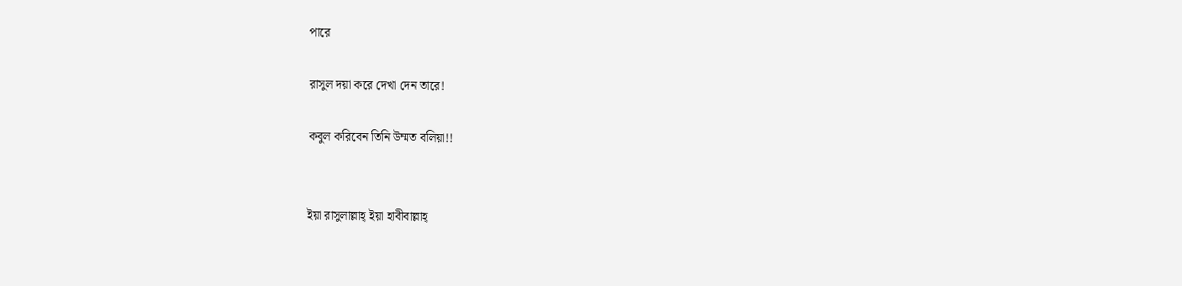পারে

রাসুল দয়া করে দেখা দেন তারে!

কবুল করিবেন তিনি উম্মত বলিয়া!!


ইয়া রাসুলাল্লাহ্ ইয়া হাবীবাল্লাহ্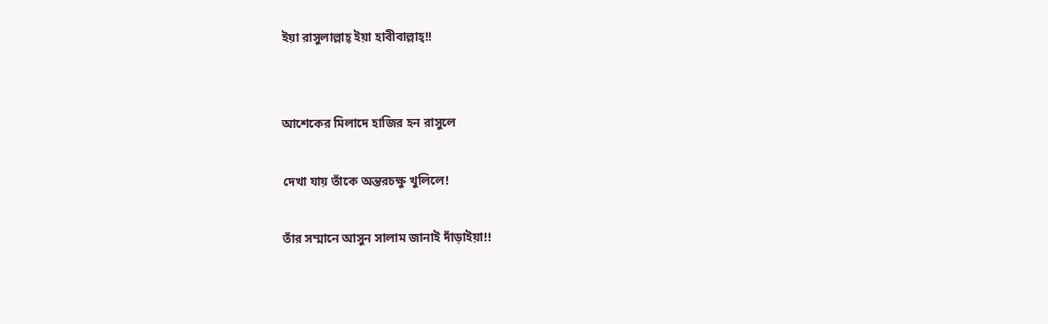ইয়া রাসুলাল্লাহ্ ইয়া হাবীবাল্লাহ্!!


আশেকের মিলাদে হাজির হন রাসুলে

দেখা যায় তাঁকে অন্তরচক্ষু খুলিলে!

তাঁর সম্মানে আসুন সালাম জানাই দাঁড়াইয়া!!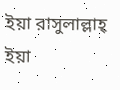ইয়া রাসুলাল্লাহ্ ইয়া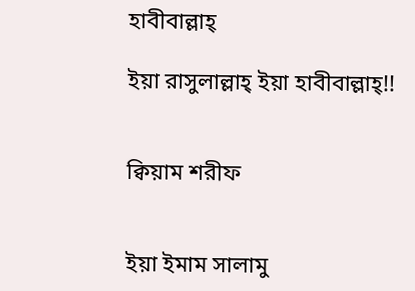হাবীবাল্লাহ্

ইয়া রাসুলাল্লাহ্ ইয়া হাবীবাল্লাহ্!!


ক্বিয়াম শরীফ


ইয়া ইমাম সালামু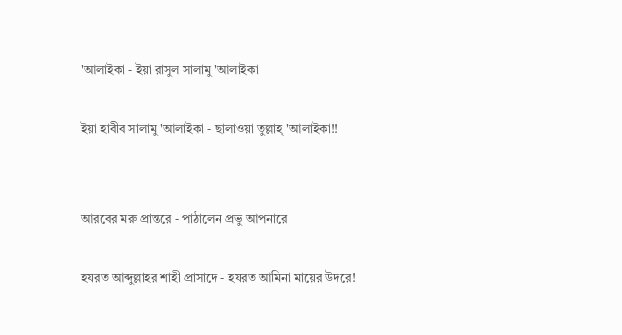'আলাইকা - ইয়া রাসুল সালামু 'আলাইকা

ইয়া হাবীব সালামু 'আলাইকা - ছালাওয়া তুল্লাহ্ 'আলাইকা!!


আরবের মরু প্রান্তরে - পাঠালেন প্রভু আপনারে

হযরত আব্দুল্লাহর শাহী প্রাসাদে - হযরত আমিনা মায়ের উদরে!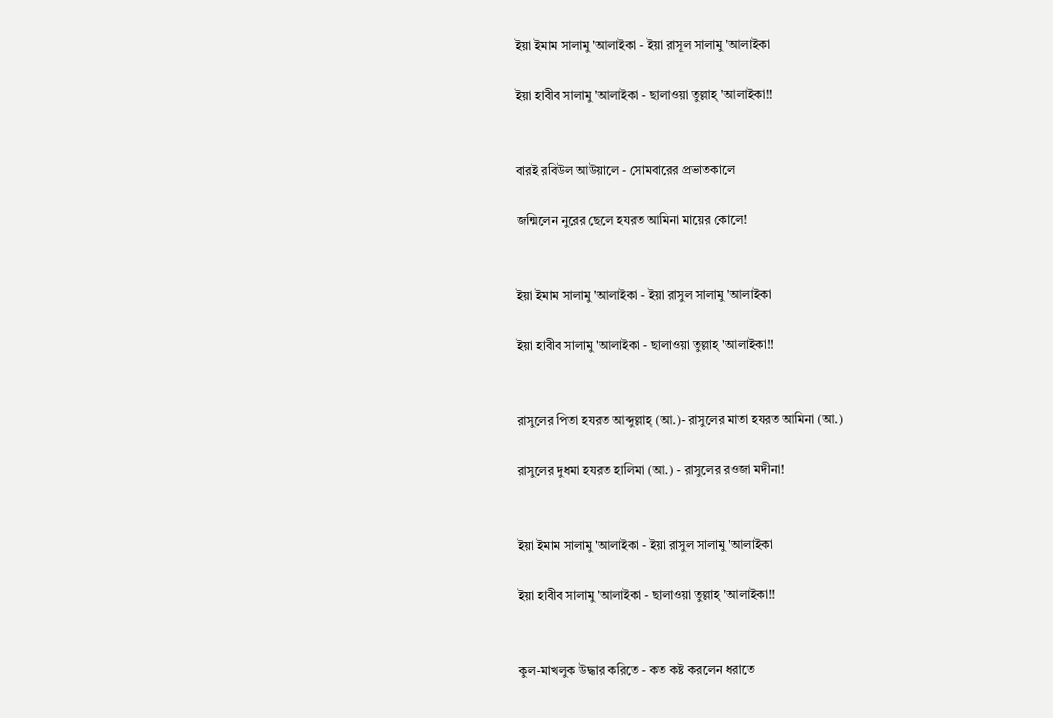ইয়া ইমাম সালামু 'আলাইকা - ইয়া রাসূল সালামু 'আলাইকা

ইয়া হাবীব সালামু 'আলাইকা - ছালাওয়া তুল্লাহ্ 'আলাইকা!!


বারই রবিউল আউয়ালে - সোমবারের প্রভাতকালে

জন্মিলেন নুরের ছেলে হযরত আমিনা মায়ের কোলে!


ইয়া ইমাম সালামু 'আলাইকা - ইয়া রাসুল সালামু 'আলাইকা

ইয়া হাবীব সালামু 'আলাইকা - ছালাওয়া তুল্লাহ্ 'আলাইকা!!


রাসুলের পিতা হযরত আব্দুল্লাহ্ (আ.)- রাসুলের মাতা হযরত আমিনা (আ.)

রাসুলের দুধমা হযরত হালিমা (আ.) - রাসুলের রওজা মদীনা!


ইয়া ইমাম সালামু 'আলাইকা - ইয়া রাসুল সালামু 'আলাইকা

ইয়া হাবীব সালামু 'আলাইকা - ছালাওয়া তুল্লাহ্ 'আলাইকা!!


কুল-মাখলুক উদ্ধার করিতে - কত কষ্ট করলেন ধরাতে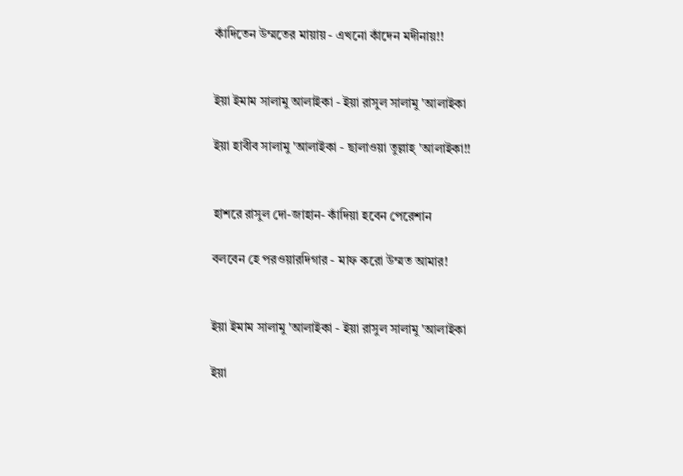কাঁদিতেন উম্মতের মায়ায় - এখনো কাঁদেন মদীনায়!!


ইয়া ইমাম সালামু আলাইকা - ইয়া রাসুল সালামু 'আলাইকা

ইয়া হাবীব সালামু 'আলাইকা - ছালাওয়া তুল্লাহ্ 'আলাইকা!!


হাশরে রাসুল দো-জাহান- কাঁদিয়া হবেন পেরেশান

বলবেন হে পরওয়ারদিগার - মাফ করো উম্মত আমার!


ইয়া ইমাম সালামু 'আলাইকা - ইয়া রাসুল সালামু 'আলাইকা

ইয়া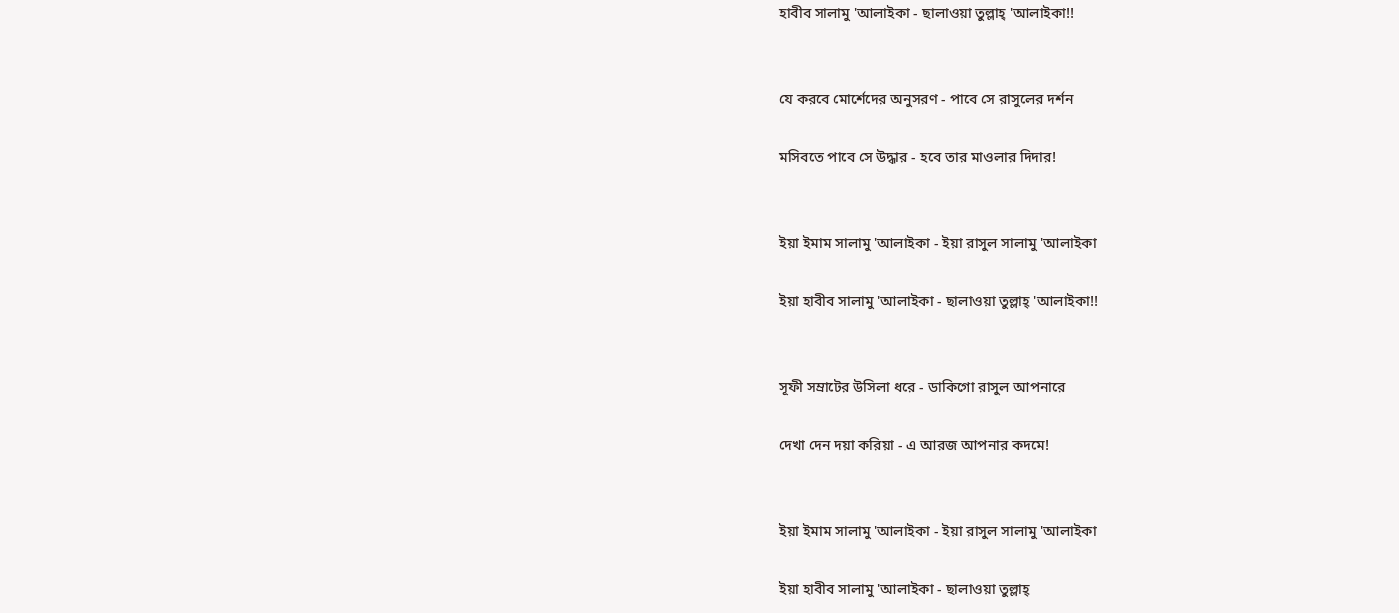হাবীব সালামু 'আলাইকা - ছালাওয়া তুল্লাহ্ 'আলাইকা!!


যে করবে মোর্শেদের অনুসরণ - পাবে সে রাসুলের দর্শন

মসিবতে পাবে সে উদ্ধার - হবে তার মাওলার দিদার!


ইয়া ইমাম সালামু 'আলাইকা - ইয়া রাসুল সালামু 'আলাইকা

ইয়া হাবীব সালামু 'আলাইকা - ছালাওয়া তুল্লাহ্ 'আলাইকা!!


সূফী সম্রাটের উসিলা ধরে - ডাকিগো রাসুল আপনারে

দেখা দেন দয়া করিয়া - এ আরজ আপনার কদমে!


ইয়া ইমাম সালামু 'আলাইকা - ইয়া রাসুল সালামু 'আলাইকা

ইয়া হাবীব সালামু 'আলাইকা - ছালাওয়া তুল্লাহ্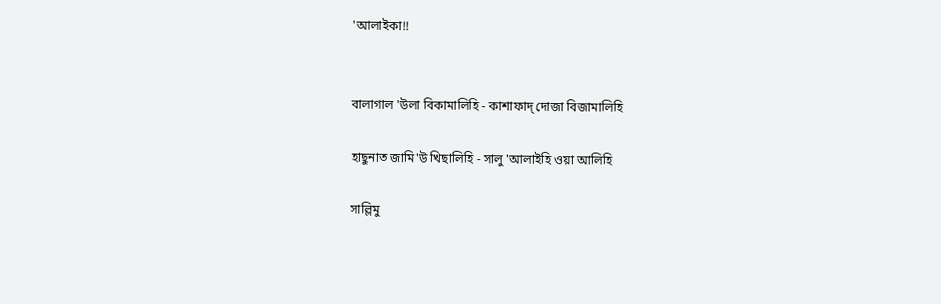'আলাইকা!!


বালাগাল 'উলা বিকামালিহি - কাশাফাদ্ দোজা বিজামালিহি

হাছুনাত জামি'উ খিছালিহি - সালু 'আলাইহি ওয়া আলিহি

সাল্লিমু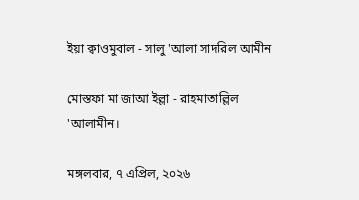ইয়া ক্বাওমুবাল - সালু 'আলা সাদরিল আমীন

মোস্তফা মা জাআ ইল্লা - রাহমাতাল্লিল 'আলামীন।

মঙ্গলবার, ৭ এপ্রিল, ২০২৬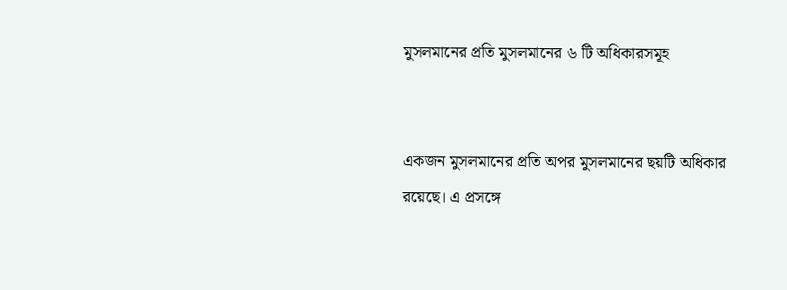মুসলমানের প্রতি মুসলমানের ৬ টি অধিকারসমূহ


একজন মুসলমানের প্রতি অপর মুসলমানের ছয়টি অধিকার রয়েছে। এ প্রসঙ্গে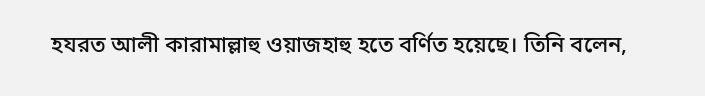হযরত আলী কারামাল্লাহু ওয়াজহাহু হতে বর্ণিত হয়েছে। তিনি বলেন,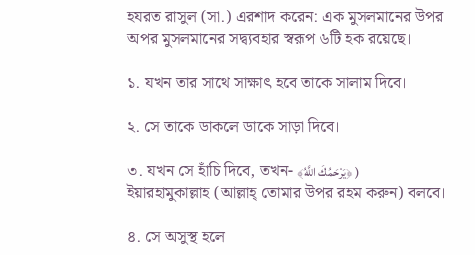হযরত রাসুল (সা.) এরশাদ করেন: এক মুসলমানের উপর অপর মুসলমানের সদ্ব্যবহার স্বরূপ ৬টি হক রয়েছে।

১. যখন তার সাথে সাক্ষাৎ হবে তাকে সালাম দিবে।

২. সে তাকে ডাকলে ডাকে সাড়া দিবে।

৩. যখন সে হাঁচি দিবে, তখন- ﴾يَرْحَمُكَ اللَّهُ﴿ ) ইয়ারহামুকাল্লাহ (আল্লাহ্ তোমার উপর রহম করুন) বলবে।

৪. সে অসুস্থ হলে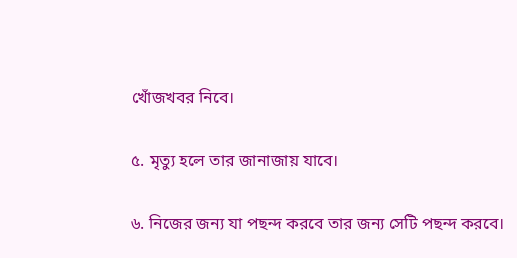খোঁজখবর নিবে।

৫. মৃত্যু হলে তার জানাজায় যাবে।

৬. নিজের জন্য যা পছন্দ করবে তার জন্য সেটি পছন্দ করবে।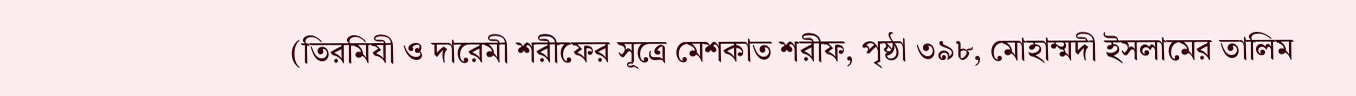(তিরমিযী ও দারেমী শরীফের সূত্রে মেশকাত শরীফ, পৃষ্ঠা ৩৯৮, মোহাম্মদী ইসলামের তালিম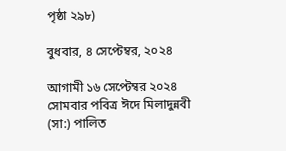পৃষ্ঠা ২৯৮)

বুধবার, ৪ সেপ্টেম্বর, ২০২৪

আগামী ১৬ সেপ্টেম্বর ২০২৪ সোমবার পবিত্র ঈদে মিলাদুন্নবী (সা:) পালিত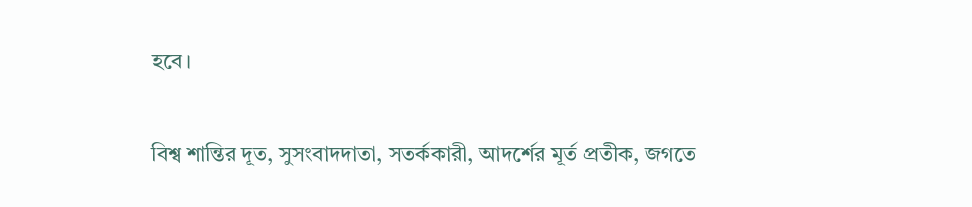হবে।


বিশ্ব শান্তির দূত, সুসংবাদদাতা, সতর্ককারী, আদর্শের মূর্ত প্রতীক, জগতে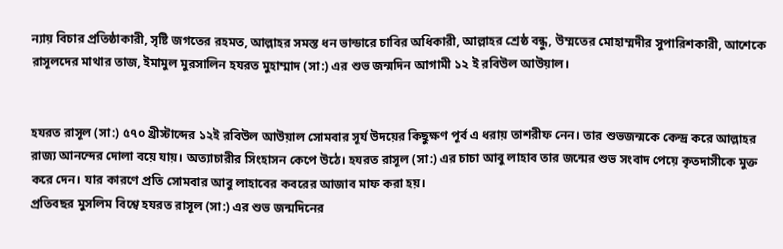ন্যায় বিচার প্রতিষ্ঠাকারী, সৃষ্টি জগতের রহমত, আল্লাহর সমস্ত ধন ভান্ডারে চাবির অধিকারী, আল্লাহর শ্রেষ্ঠ বন্ধু, উম্মতের মোহাম্মদীর সুপারিশকারী, আশেকে রাসূলদের মাথার তাজ, ইমামুল মুরসালিন হযরত মুহাম্মাদ (সা:) এর শুভ জন্মদিন আগামী ১২ ই রবিউল আউয়াল।


হযরত রাসূল (সা:) ৫৭০ খ্রীস্টাব্দের ১২ই রবিউল আউয়াল সোমবার সূর্য উদয়ের কিছুক্ষণ পূর্ব এ ধরায় তাশরীফ নেন। তার শুভজন্মকে কেন্দ্র করে আল্লাহর রাজ্য আনন্দের দোলা বয়ে যায়। অত্যাচারীর সিংহাসন কেপে উঠে। হযরত রাসূল (সা:) এর চাচা আবু লাহাব তার জন্মের শুভ সংবাদ পেয়ে কৃতদাসীকে মুক্ত করে দেন। যার কারণে প্রতি সোমবার আবু লাহাবের কবরের আজাব মাফ করা হয়।
প্রতিবছর মুসলিম বিশ্বে হযরত রাসূল (সা:) এর শুভ জন্মদিনের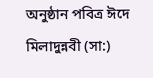অনুষ্ঠান পবিত্র ঈদে মিলাদুন্নবী (সা:)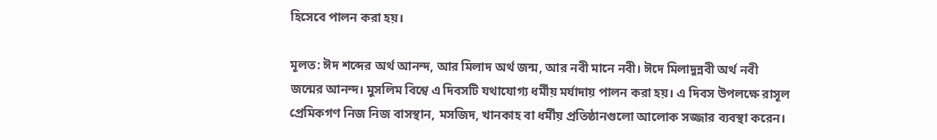হিসেবে পালন করা হয়।

মূলত: ঈদ শব্দের অর্থ আনন্দ, আর মিলাদ অর্থ জন্ম, আর নবী মানে নবী। ঈদে মিলাদুন্নবী অর্থ নবী জন্মের আনন্দ। মুসলিম বিশ্বে এ দিবসটি যথাযোগ্য ধর্মীয় মর্যাদায় পালন করা হয়। এ দিবস উপলক্ষে রাসূল প্রেমিকগণ নিজ নিজ বাসস্থান, মসজিদ, খানকাহ বা ধর্মীয় প্রতিষ্ঠানগুলো আলোক সজ্জার ব্যবস্থা করেন।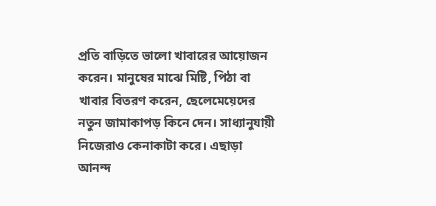প্রতি বাড়িতে ভালো খাবারের আয়োজন করেন। মানুষের মাঝে মিষ্টি, পিঠা বা খাবার বিতরণ করেন, ছেলেমেয়েদের নতুন জামাকাপড় কিনে দেন। সাধ্যানুযায়ী নিজেরাও কেনাকাটা করে। এছাড়া আনন্দ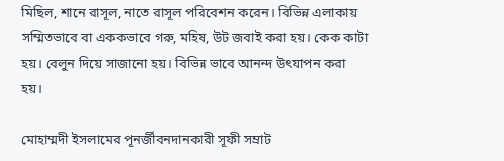মিছিল, শানে রাসূল, নাতে রাসূল পরিবেশন করেন। বিভিন্ন এলাকায় সম্মিতভাবে বা এককভাবে গরু, মহিষ, উট জবাই করা হয়। কেক কাটা হয়। বেলুন দিয়ে সাজানো হয়। বিভিন্ন ভাবে আনন্দ উৎযাপন করা হয়।

মোহাম্মদী ইসলামের পূনর্জীবনদানকারী সূফী সম্রাট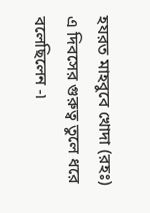হযরত মাহবুবে খোদা (রহঃ) এ দিবসের গুরুত্ব তুলে ধরে বলেছিলেন -৷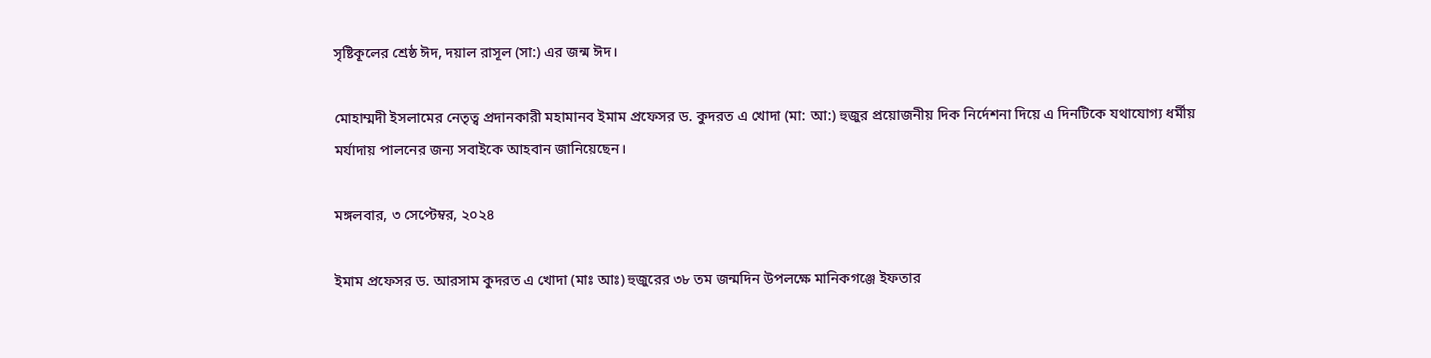সৃষ্টিকূলের শ্রেষ্ঠ ঈদ, দয়াল রাসূল (সা:) এর জন্ম ঈদ।

মোহাম্মদী ইসলামের নেতৃত্ব প্রদানকারী মহামানব ইমাম প্রফেসর ড. কুদরত এ খোদা (মা: আ:) হুজুর প্রয়োজনীয় দিক নির্দেশনা দিয়ে এ দিনটিকে যথাযোগ্য ধর্মীয় মর্যাদায় পালনের জন্য সবাইকে আহবান জানিয়েছেন।

মঙ্গলবার, ৩ সেপ্টেম্বর, ২০২৪

ইমাম প্রফেসর ড. আরসাম কুদরত এ খোদা (মাঃ আঃ) হুজুরের ৩৮ তম জন্মদিন উপলক্ষে মানিকগঞ্জে ইফতার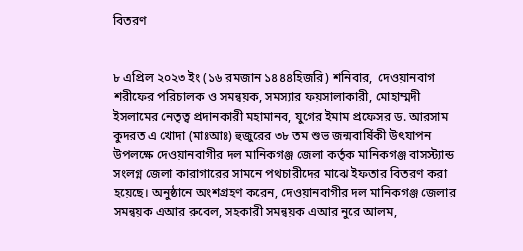বিতরণ


৮ এপ্রিল ২০২৩ ইং (১৬ রমজান ১৪৪৪হিজরি) শনিবার,  দেওয়ানবাগ শরীফের পরিচালক ও সমন্বয়ক, সমস্যার ফয়সালাকারী, মোহাম্মদী ইসলামের নেতৃত্ব প্রদানকারী মহামানব, যুগের ইমাম প্রফেসর ড. আরসাম কুদরত এ খোদা (মাঃআঃ) হুজুরের ৩৮ তম শুভ জন্মবার্ষিকী উৎযাপন উপলক্ষে দেওয়ানবাগীর দল মানিকগঞ্জ জেলা কর্তৃক মানিকগঞ্জ বাসস্ট্যান্ড সংলগ্ন জেলা কারাগারের সামনে পথচারীদের মাঝে ইফতার বিতরণ করা হয়েছে। অনুষ্ঠানে অংশগ্রহণ করেন, দেওয়ানবাগীর দল মানিকগঞ্জ জেলার সমন্বয়ক এআর রুবেল, সহকারী সমন্বয়ক এআর নুরে আলম,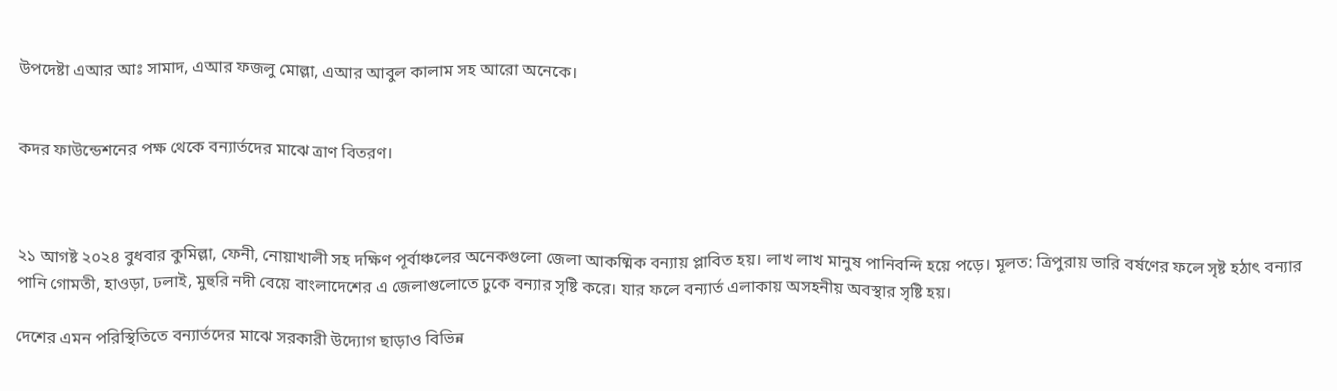উপদেষ্টা এআর আঃ সামাদ, এআর ফজলু মোল্লা, এআর আবুল কালাম সহ আরো অনেকে।


কদর ফাউন্ডেশনের পক্ষ থেকে বন্যার্তদের মাঝে ত্রাণ বিতরণ।



২১ আগষ্ট ২০২৪ বুধবার কুমিল্লা, ফেনী, নোয়াখালী সহ দক্ষিণ পূর্বাঞ্চলের অনেকগুলো জেলা আকষ্মিক বন্যায় প্লাবিত হয়। লাখ লাখ মানুষ পানিবন্দি হয়ে পড়ে। মূলত: ত্রিপুরায় ভারি বর্ষণের ফলে সৃষ্ট হঠাৎ বন্যার পানি গোমতী, হাওড়া, ঢলাই, মুহুরি নদী বেয়ে বাংলাদেশের এ জেলাগুলোতে ঢুকে বন্যার সৃষ্টি করে। যার ফলে বন্যার্ত এলাকায় অসহনীয় অবস্থার সৃষ্টি হয়।

দেশের এমন পরিস্থিতিতে বন্যার্তদের মাঝে সরকারী উদ্যোগ ছাড়াও বিভিন্ন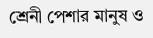শ্রেনী পেশার মানুষ ও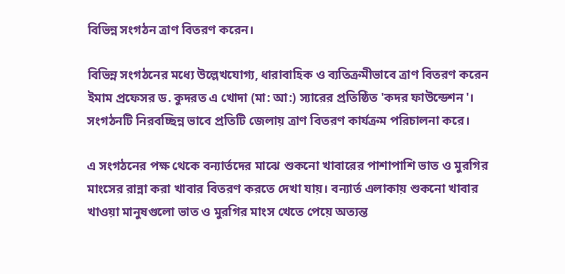বিভিন্ন সংগঠন ত্রাণ বিতরণ করেন।

বিভিন্ন সংগঠনের মধ্যে উল্লেখযোগ্য, ধারাবাহিক ও ব্যতিক্রমীভাবে ত্রাণ বিতরণ করেন ইমাম প্রফেসর ড. কুদরত এ খোদা (মা: আ:) স্যারের প্রতিষ্ঠিত 'কদর ফাউন্ডেশন'। সংগঠনটি নিরবচ্ছিন্ন ভাবে প্রতিটি জেলায় ত্রাণ বিতরণ কার্যক্রম পরিচালনা করে।

এ সংগঠনের পক্ষ থেকে বন্যার্তদের মাঝে শুকনো খাবারের পাশাপাশি ভাত ও মুরগির মাংসের রান্না করা খাবার বিতরণ করতে দেখা যায়। বন্যার্ত এলাকায় শুকনো খাবার খাওয়া মানুষগুলো ভাত ও মুরগির মাংস খেতে পেয়ে অত্যন্ত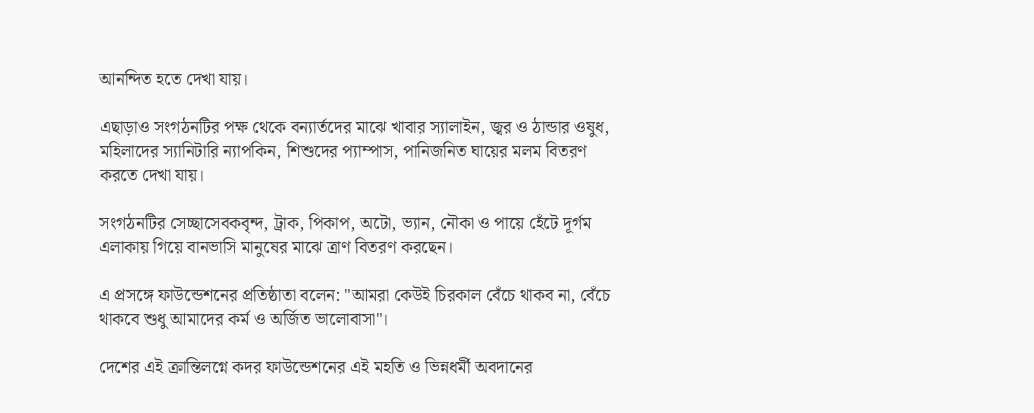আনন্দিত হতে দেখা যায়।

এছাড়াও সংগঠনটির পক্ষ থেকে বন্যার্তদের মাঝে খাবার স্যালাইন, জ্বর ও ঠান্ডার ওষুধ, মহিলাদের স্যানিটারি ন্যাপকিন, শিশুদের প্যাম্পাস, পানিজনিত ঘায়ের মলম বিতরণ করতে দেখা যায়।

সংগঠনটির সেচ্ছাসেবকবৃন্দ, ট্রাক, পিকাপ, অটো, ভ্যান, নৌকা ও পায়ে হেঁটে দূর্গম এলাকায় গিয়ে বানভাসি মানুষের মাঝে ত্রাণ বিতরণ করছেন।

এ প্রসঙ্গে ফাউন্ডেশনের প্রতিষ্ঠাতা বলেন: "আমরা কেউই চিরকাল বেঁচে থাকব না, বেঁচে থাকবে শুধু আমাদের কর্ম ও অর্জিত ভালোবাসা"।

দেশের এই ক্রান্তিলগ্নে কদর ফাউন্ডেশনের এই মহতি ও ভিন্নধর্মী অবদানের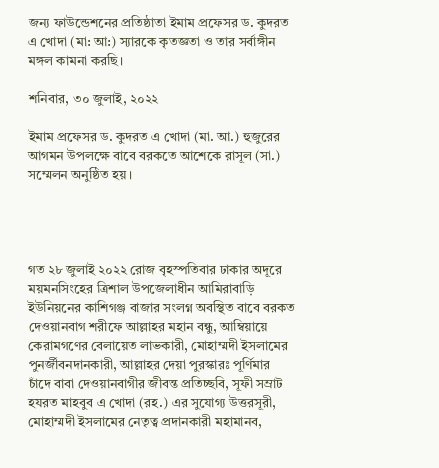জন্য ফাউন্ডেশনের প্রতিষ্ঠাতা ইমাম প্রফেসর ড. কুদরত এ খোদা (মা: আ:) স্যারকে কৃতজ্ঞতা ও তার সর্বাঙ্গীন মঙ্গল কামনা করছি।

শনিবার, ৩০ জুলাই, ২০২২

ইমাম প্রফেসর ড. কুদরত এ খোদা (মা. আ.) হুজুরের আগমন উপলক্ষে বাবে বরকতে আশেকে রাসূল (সা.) সম্মেলন অনুষ্ঠিত হয়।




গত ২৮ জুলাই ২০২২ রোজ বৃহস্পতিবার ঢাকার অদূরে ময়মনসিংহের ত্রিশাল উপজেলাধীন আমিরাবাড়ি ইউনিয়নের কাশিগঞ্জ বাজার সংলগ্ন অবস্থিত বাবে বরকত দেওয়ানবাগ শরীফে আল্লাহর মহান বন্ধু, আম্বিয়ায়ে কেরামগণের বেলায়েত লাভকারী, মোহাম্মদী ইসলামের পুনর্জীবনদানকারী, আল্লাহর দেয়া পুরস্কারঃ পূর্ণিমার চাঁদে বাবা দেওয়ানবাগীর জীবন্ত প্রতিচ্ছবি, সূফী সম্রাট হযরত মাহবুব এ খোদা (রহ.) এর সুযোগ্য উত্তরসূরী, মোহাম্মদী ইসলামের নেতৃত্ব প্রদানকারী মহামানব,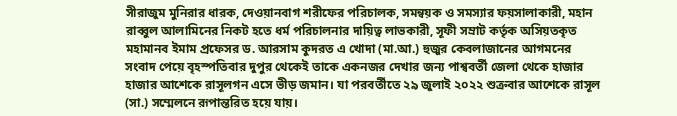সীরাজুম মুনিরার ধারক, দেওয়ানবাগ শরীফের পরিচালক, সমন্বয়ক ও সমস্যার ফয়সালাকারী, মহান রাব্বুল আলামিনের নিকট হতে ধর্ম পরিচালনার দায়িত্ব লাভকারী, সূফী সম্রাট কর্তৃক অসিয়তকৃত মহামানব ইমাম প্রফেসর ড. আরসাম কুদরত এ খোদা (মা.আ.) হুজুর কেবলাজানের আগমনের সংবাদ পেয়ে বৃহস্পতিবার দুপুর থেকেই তাকে একনজর দেখার জন্য পাশ্ববর্তী জেলা থেকে হাজার হাজার আশেকে রাসূলগন এসে ভীড় জমান। যা পরবর্তীতে ২৯ জুলাই ২০২২ শুক্রবার আশেকে রাসূল (সা.) সম্মেলনে রূপান্তরিত হয়ে যায়।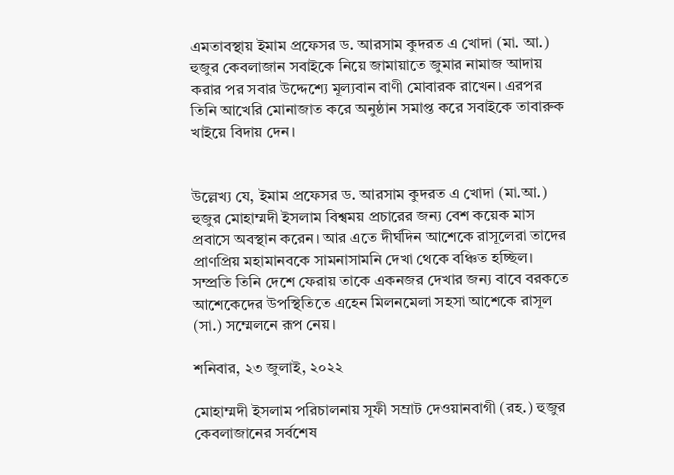এমতাবস্থায় ইমাম প্রফেসর ড. আরসাম কুদরত এ খোদা (মা. আ.) হুজুর কেবলাজান সবাইকে নিয়ে জামায়াতে জুমার নামাজ আদায় করার পর সবার উদ্দেশ্যে মূল্যবান বাণী মোবারক রাখেন। এরপর তিনি আখেরি মোনাজাত করে অনুষ্ঠান সমাপ্ত করে সবাইকে তাবারুক খাইয়ে বিদায় দেন।


উল্লেখ্য যে, ইমাম প্রফেসর ড. আরসাম কুদরত এ খোদা (মা.আ.) হুজুর মোহাম্মদী ইসলাম বিশ্বময় প্রচারের জন্য বেশ কয়েক মাস প্রবাসে অবস্থান করেন। আর এতে দীর্ঘদিন আশেকে রাসূলেরা তাদের প্রাণপ্রিয় মহামানবকে সামনাসামনি দেখা থেকে বঞ্চিত হচ্ছিল। সম্প্রতি তিনি দেশে ফেরায় তাকে একনজর দেখার জন্য বাবে বরকতে আশেকেদের উপস্থিতিতে এহেন মিলনমেলা সহসা আশেকে রাসূল (সা.) সম্মেলনে রূপ নেয়।

শনিবার, ২৩ জুলাই, ২০২২

মোহাম্মদী ইসলাম পরিচালনায় সূফী সম্রাট দেওয়ানবাগী (রহ.) হুজুর কেবলাজানের সর্বশেষ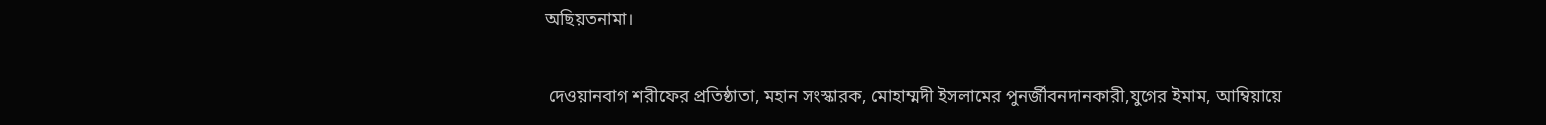অছিয়তনামা।


 দেওয়ানবাগ শরীফের প্রতিষ্ঠাতা, মহান সংস্কারক, মোহাম্মদী ইসলামের পুনর্জীবনদানকারী,যুগের ইমাম, আম্বিয়ায়ে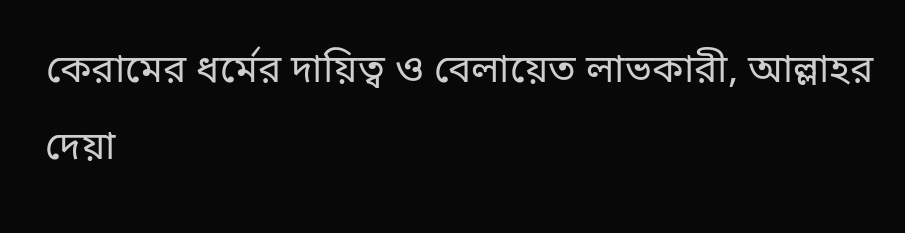কেরামের ধর্মের দায়িত্ব ও বেলায়েত লাভকারী, আল্লাহর দেয়া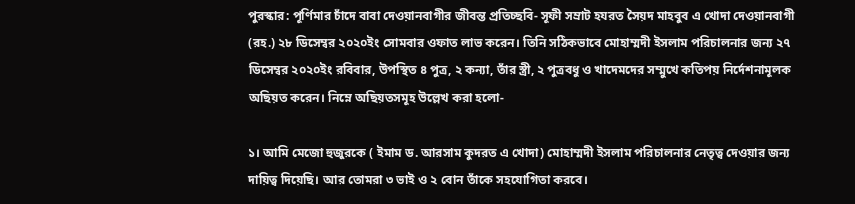পুরস্কার: পূর্ণিমার চাঁদে বাবা দেওয়ানবাগীর জীবন্ত প্রতিচ্ছবি- সূফী সম্রাট হযরত সৈয়দ মাহবুব এ খোদা দেওয়ানবাগী (রহ.) ২৮ ডিসেম্বর ২০২০ইং সোমবার ওফাত লাভ করেন। তিনি সঠিকভাবে মোহাম্মদী ইসলাম পরিচালনার জন্য ২৭ ডিসেম্বর ২০২০ইং রবিবার, উপস্থিত ৪ পুত্র, ২ কন্যা, তাঁর স্ত্রী, ২ পুত্রবধু ও খাদেমদের সম্মুখে কতিপয় নির্দেশনামূলক অছিয়ত করেন। নিম্নে অছিয়তসমূহ উল্লেখ করা হলো-

১। আমি মেজো হুজুরকে ( ইমাম ড. আরসাম কুদরত এ খোদা) মোহাম্মদী ইসলাম পরিচালনার নেতৃত্ব দেওয়ার জন্য দায়িত্ব দিয়েছি। আর তোমরা ৩ ভাই ও ২ বোন তাঁকে সহযোগিতা করবে।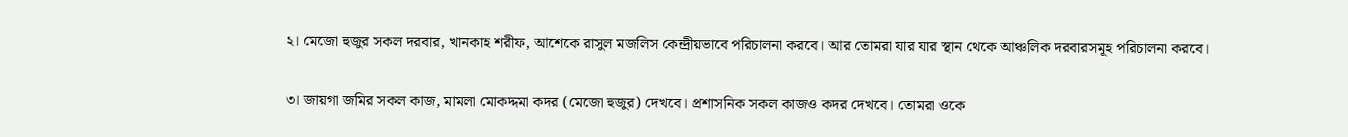২। মেজো হুজুর সকল দরবার, খানকাহ শরীফ, আশেকে রাসুল মজলিস কেন্দ্রীয়ভাবে পরিচালনা করবে। আর তোমরা যার যার স্থান থেকে আঞ্চলিক দরবারসমূহ পরিচালনা করবে।

৩। জায়গা জমির সকল কাজ, মামলা মোকদ্দমা কদর (মেজো হুজুর) দেখবে। প্রশাসনিক সকল কাজও কদর দেখবে। তোমরা ওকে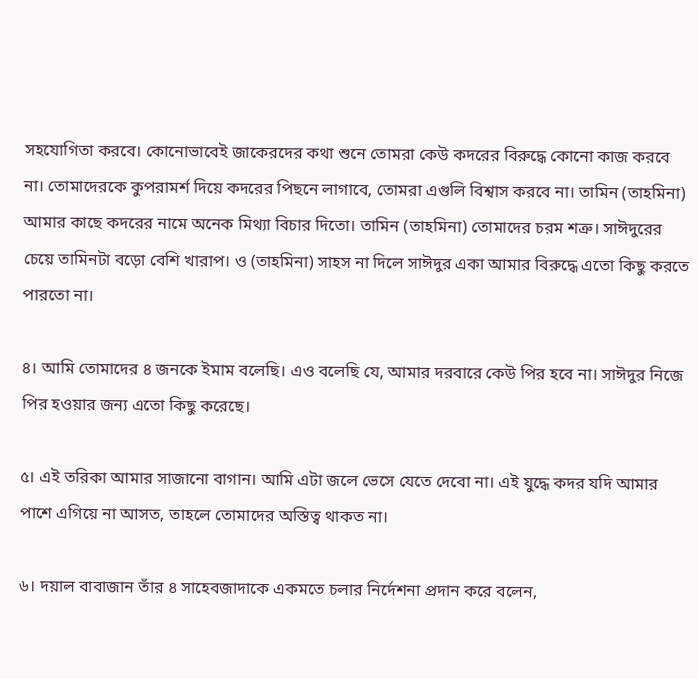সহযোগিতা করবে। কোনোভাবেই জাকেরদের কথা শুনে তোমরা কেউ কদরের বিরুদ্ধে কোনো কাজ করবে না। তোমাদেরকে কুপরামর্শ দিয়ে কদরের পিছনে লাগাবে, তোমরা এগুলি বিশ্বাস করবে না। তামিন (তাহমিনা) আমার কাছে কদরের নামে অনেক মিথ্যা বিচার দিতো। তামিন (তাহমিনা) তোমাদের চরম শত্রু। সাঈদুরের চেয়ে তামিনটা বড়ো বেশি খারাপ। ও (তাহমিনা) সাহস না দিলে সাঈদুর একা আমার বিরুদ্ধে এতো কিছু করতে পারতো না।

৪। আমি তোমাদের ৪ জনকে ইমাম বলেছি। এও বলেছি যে, আমার দরবারে কেউ পির হবে না। সাঈদুর নিজে পির হওয়ার জন্য এতো কিছু করেছে।

৫। এই তরিকা আমার সাজানো বাগান। আমি এটা জলে ভেসে যেতে দেবো না। এই যুদ্ধে কদর যদি আমার পাশে এগিয়ে না আসত, তাহলে তোমাদের অস্তিত্ব থাকত না।

৬। দয়াল বাবাজান তাঁর ৪ সাহেবজাদাকে একমতে চলার নির্দেশনা প্রদান করে বলেন,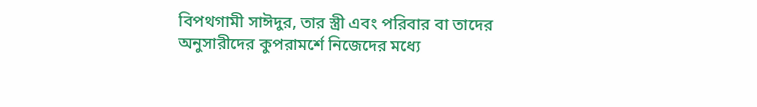বিপথগামী সাঈদুর, তার স্ত্রী এবং পরিবার বা তাদের অনুসারীদের কুপরামর্শে নিজেদের মধ্যে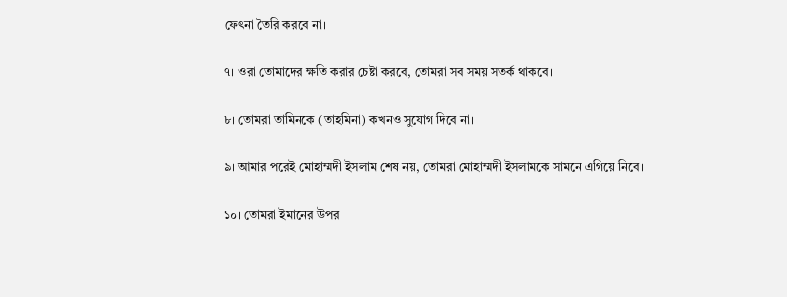ফেৎনা তৈরি করবে না।

৭। ওরা তোমাদের ক্ষতি করার চেষ্টা করবে, তোমরা সব সময় সতর্ক থাকবে।

৮। তোমরা তামিনকে (তাহমিনা) কখনও সুযোগ দিবে না।

৯। আমার পরেই মোহাম্মদী ইসলাম শেষ নয়, তোমরা মোহাম্মদী ইসলামকে সামনে এগিয়ে নিবে।

১০। তোমরা ইমানের উপর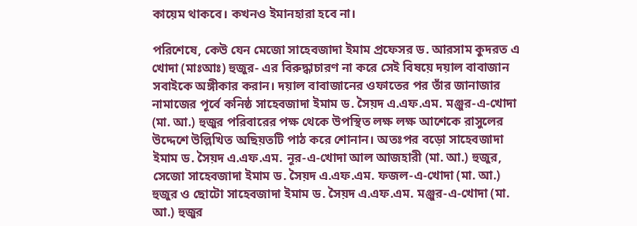কায়েম থাকবে। কখনও ইমানহারা হবে না।

পরিশেষে, কেউ যেন মেজো সাহেবজাদা ইমাম প্রফেসর ড. আরসাম কুদরত এ খোদা (মাঃআঃ) হুজুর- এর বিরুদ্ধাচারণ না করে সেই বিষয়ে দয়াল বাবাজান সবাইকে অঙ্গীকার করান। দয়াল বাবাজানের ওফাতের পর তাঁর জানাজার নামাজের পূর্বে কনিষ্ঠ সাহেবজাদা ইমাম ড. সৈয়দ এ.এফ.এম. মঞ্জুর-এ-খোদা (মা. আ.) হুজুর পরিবারের পক্ষ থেকে উপস্থিত লক্ষ লক্ষ আশেকে রাসুলের উদ্দেশে উল্লিখিত অছিয়তটি পাঠ করে শোনান। অতঃপর বড়ো সাহেবজাদা ইমাম ড. সৈয়দ এ.এফ.এম. নূর-এ-খোদা আল আজহারী (মা. আ.) হুজুর, সেজো সাহেবজাদা ইমাম ড. সৈয়দ এ.এফ.এম. ফজল-এ-খোদা (মা. আ.) হুজুর ও ছোটো সাহেবজাদা ইমাম ড. সৈয়দ এ.এফ.এম. মঞ্জুর-এ-খোদা (মা. আ.) হুজুর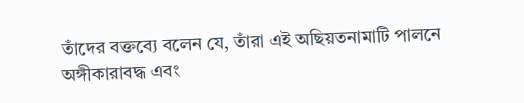তাঁদের বক্তব্যে বলেন যে, তাঁরা এই অছিয়তনামাটি পালনে অঙ্গীকারাবদ্ধ এবং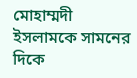মোহাম্মদী ইসলামকে সামনের দিকে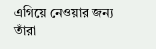এগিয়ে নেওয়ার জন্য তাঁরা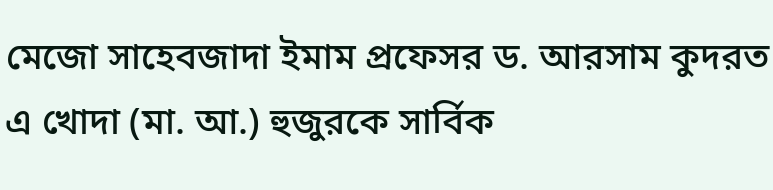মেজো সাহেবজাদা ইমাম প্রফেসর ড. আরসাম কুদরত এ খোদা (মা. আ.) হুজুরকে সার্বিক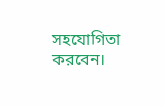সহযোগিতা করবেন।